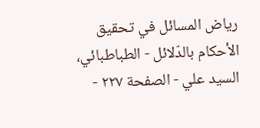رياض المسائل في تحقيق الأحكام بالدّلائل - الطباطبائي، السيد علي - الصفحة ٢٢٧ -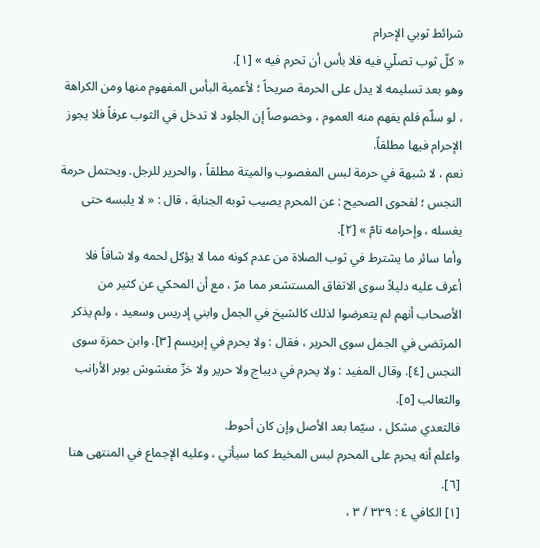شرائط ثوبي الإحرام
« كلّ ثوب تصلّي فيه فلا بأس أن تحرم فيه » [١].
وهو بعد تسليمه لا يدل على الحرمة صريحاً ؛ لأعمية البأس المفهوم منها ومن الكراهة ، لو سلّم فلم يفهم منه العموم ، وخصوصاً إن الجلود لا تدخل في الثوب عرفاً فلا يجوز الإحرام فيها مطلقاً.
نعم ، لا شبهة في حرمة لبس المغصوب والميتة مطلقاً ، والحرير للرجل. ويحتمل حرمة النجس ؛ لفحوى الصحيح : عن المحرم يصيب ثوبه الجنابة ، قال : « لا يلبسه حتى يغسله ، وإحرامه تامّ » [٢].
وأما سائر ما يشترط في ثوب الصلاة من عدم كونه مما لا يؤكل لحمه ولا شافاً فلا أعرف عليه دليلاً سوى الاتفاق المستشعر مما مرّ ، مع أن المحكي عن كثير من الأصحاب أنهم لم يتعرضوا لذلك كالشيخ في الجمل وابني إدريس وسعيد ، ولم يذكر المرتضى في الجمل سوى الحرير ، فقال : ولا يحرم في إبريسم [٣]. وابن حمزة سوى النجس [٤]. وقال المفيد : ولا يحرم في ديباج ولا حرير ولا خزّ مغشوش بوبر الأرانب والثعالب [٥].
فالتعدي مشكل ، سيّما بعد الأصل وإن كان أحوط.
واعلم أنه يحرم على المحرم لبس المخيط كما سيأتي ، وعليه الإجماع في المنتهى هنا [٦].
[١] الكافي ٤ : ٣٣٩ / ٣ ،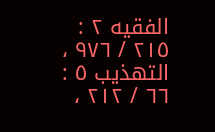الفقيه ٢ : ٢١٥ / ٩٧٦ ، التهذيب ٥ : ٦٦ / ٢١٢ ،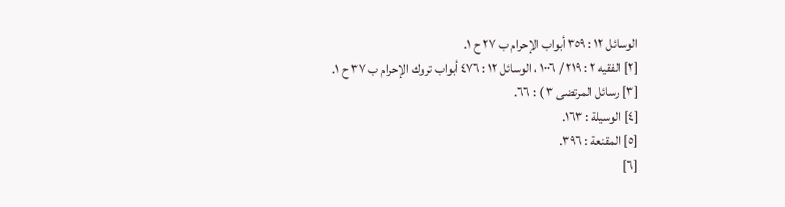الوسائل ١٢ : ٣٥٩ أبواب الإحرام ب ٢٧ ح ١.
[٢] الفقيه ٢ : ٢١٩ / ١٠٠٦ ، الوسائل ١٢ : ٤٧٦ أبواب تروك الإحرام ب ٣٧ ح ١.
[٣] رسائل المرتضى ٣ ) : ٦٦.
[٤] الوسيلة : ١٦٣.
[٥] المقنعة : ٣٩٦.
[٦]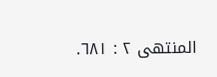المنتهى ٢ : ٦٨١.